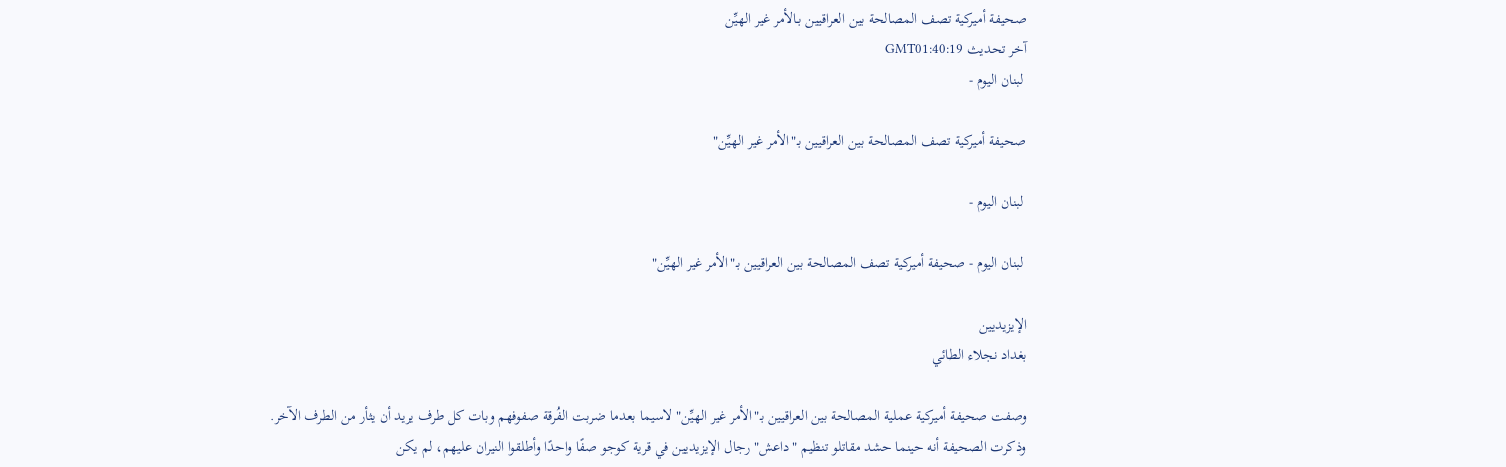صحيفة أميركية تصف المصالحة بين العراقيين بـالأمر غير الهيِّن
آخر تحديث GMT01:40:19
 لبنان اليوم -

صحيفة أميركية تصف المصالحة بين العراقيين بـ"الأمر غير الهيِّن"

 لبنان اليوم -

 لبنان اليوم - صحيفة أميركية تصف المصالحة بين العراقيين بـ"الأمر غير الهيِّن"

الإيزيديين
بغداد نجلاء الطائي

وصفت صحيفة أميركية عملية المصالحة بين العراقيين بـ"الأمر غير الهيِّن" لاسيما بعدما ضربت الفُرقة صفوفهم وبات كل طرف يريد أن يثأر من الطرف الآخر.
وذكرت الصحيفة أنه حينما حشد مقاتلو تنظيم "داعش" رجال الإيزيديين في قرية كوجو صفًا واحدًا وأطلقوا النيران عليهم، لم يكن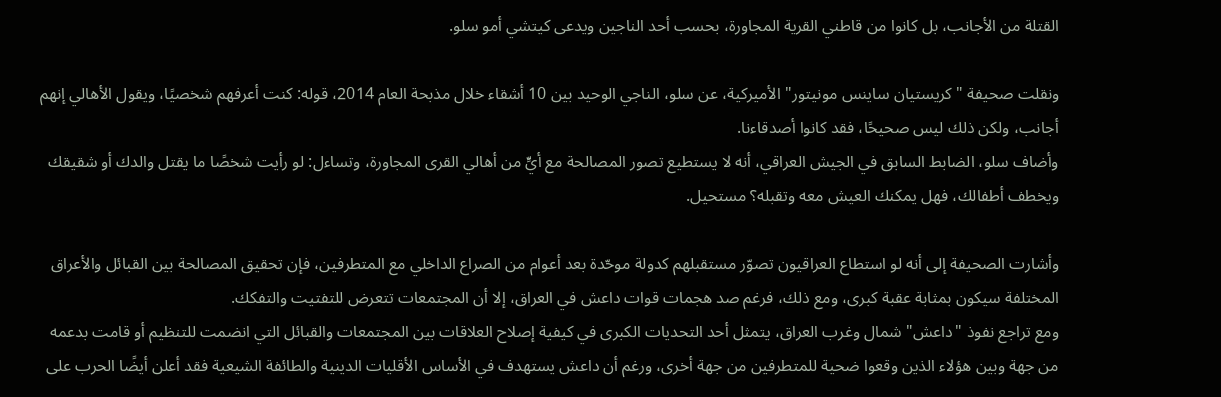القتلة من الأجانب، بل كانوا من قاطني القرية المجاورة، بحسب أحد الناجين ويدعى كيتشي أمو سلو.

ونقلت صحيفة "كريستيان ساينس مونيتور" الأميركية، عن سلو، الناجي الوحيد بين 10 أشقاء خلال مذبحة العام 2014، قوله: كنت أعرفهم شخصيًا، ويقول الأهالي إنهم أجانب، ولكن ذلك ليس صحيحًا، فقد كانوا أصدقاءنا.
وأضاف سلو، الضابط السابق في الجيش العراقي، أنه لا يستطيع تصور المصالحة مع أيٍّ من أهالي القرى المجاورة، وتساءل: لو رأيت شخصًا ما يقتل والدك أو شقيقك ويخطف أطفالك، فهل يمكنك العيش معه وتقبله؟ مستحيل.

وأشارت الصحيفة إلى أنه لو استطاع العراقيون تصوّر مستقبلهم كدولة موحّدة بعد أعوام من الصراع الداخلي مع المتطرفين، فإن تحقيق المصالحة بين القبائل والأعراق المختلفة سيكون بمثابة عقبة كبرى، ومع ذلك، فرغم صد هجمات قوات داعش في العراق، إلا أن المجتمعات تتعرض للتفتيت والتفكك.
ومع تراجع نفوذ "داعش" شمال وغرب العراق، يتمثل أحد التحديات الكبرى في كيفية إصلاح العلاقات بين المجتمعات والقبائل التي انضمت للتنظيم أو قامت بدعمه من جهة وبين هؤلاء الذين وقعوا ضحية للمتطرفين من جهة أخرى، ورغم أن داعش يستهدف في الأساس الأقليات الدينية والطائفة الشيعية فقد أعلن أيضًا الحرب على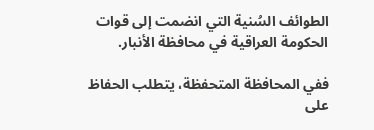الطوائف السُنية التي انضمت إلى قوات الحكومة العراقية في محافظة الأنبار.

ففي المحافظة المتحفظة، يتطلب الحفاظ على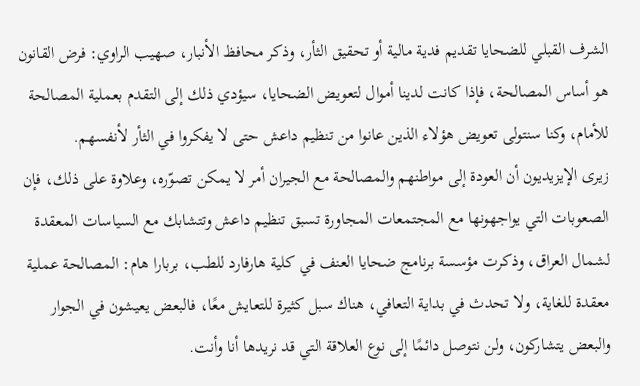الشرف القبلي للضحايا تقديم فدية مالية أو تحقيق الثأر، وذكر محافظ الأنبار، صهيب الراوي: فرض القانون هو أساس المصالحة، فإذا كانت لدينا أموال لتعويض الضحايا، سيؤدي ذلك إلى التقدم بعملية المصالحة للأمام، وكنا سنتولى تعويض هؤلاء الذين عانوا من تنظيم داعش حتى لا يفكروا في الثأر لأنفسهم.
زيرى الإيزيديون أن العودة إلى مواطنهم والمصالحة مع الجيران أمر لا يمكن تصوّره، وعلاوة على ذلك، فإن الصعوبات التي يواجهونها مع المجتمعات المجاورة تسبق تنظيم داعش وتتشابك مع السياسات المعقدة لشمال العراق، وذكرت مؤسسة برنامج ضحايا العنف في كلية هارفارد للطب، بربارا هام: المصالحة عملية معقدة للغاية، ولا تحدث في بداية التعافي، هناك سبل كثيرة للتعايش معًا، فالبعض يعيشون في الجوار والبعض يتشاركون، ولن نتوصل دائمًا إلى نوع العلاقة التي قد نريدها أنا وأنت.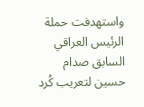واستهدفت حملة الرئيس العراقي السابق صدام حسين لتعريب كُرد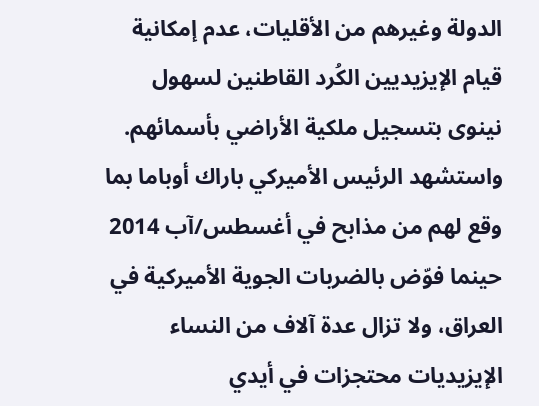الدولة وغيرهم من الأقليات، عدم إمكانية قيام الإيزيديين الكُرد القاطنين لسهول نينوى بتسجيل ملكية الأراضي بأسمائهم.
واستشهد الرئيس الأميركي باراك أوباما بما وقع لهم من مذابح في أغسطس/آب 2014 حينما فوّض بالضربات الجوية الأميركية في العراق، ولا تزال عدة آلاف من النساء الإيزيديات محتجزات في أيدي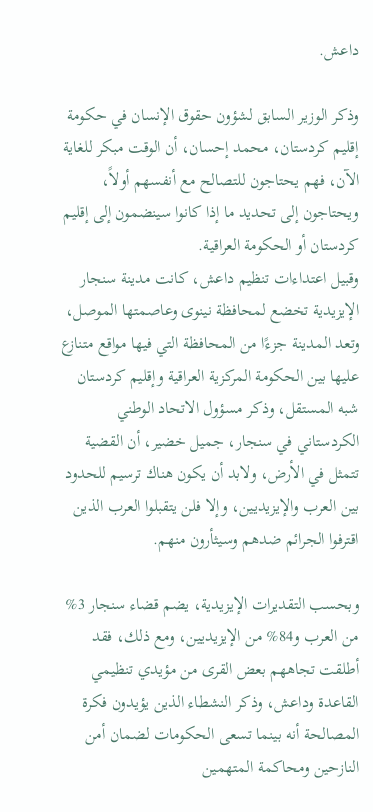داعش.

وذكر الوزير السابق لشؤون حقوق الإنسان في حكومة إقليم كردستان، محمد إحسان، أن الوقت مبكر للغاية الآن، فهم يحتاجون للتصالح مع أنفسهم أولاً، ويحتاجون إلى تحديد ما إذا كانوا سينضمون إلى إقليم كردستان أو الحكومة العراقية.
وقبيل اعتداءات تنظيم داعش، كانت مدينة سنجار الإيزيدية تخضع لمحافظة نينوى وعاصمتها الموصل، وتعد المدينة جزءًا من المحافظة التي فيها مواقع متنازع عليها بين الحكومة المركزية العراقية وإقليم كردستان شبه المستقل، وذكر مسؤول الاتحاد الوطني الكردستاني في سنجار، جميل خضير، أن القضية تتمثل في الأرض، ولابد أن يكون هناك ترسيم للحدود بين العرب والإيزيديين، وإلا فلن يتقبلوا العرب الذين اقترفوا الجرائم ضدهم وسيثأرون منهم.

وبحسب التقديرات الإيزيدية، يضم قضاء سنجار 3% من العرب و84% من الإيزيديين، ومع ذلك، فقد أطلقت تجاههم بعض القرى من مؤيدي تنظيمي القاعدة وداعش، وذكر النشطاء الذين يؤيدون فكرة المصالحة أنه بينما تسعى الحكومات لضمان أمن النازحين ومحاكمة المتهمين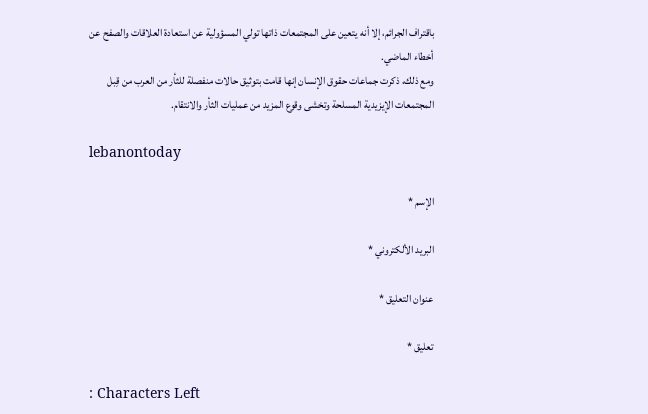باقتراف الجرائم، إلا أنه يتعين على المجتمعات ذاتها تولي المسؤولية عن استعادة العلاقات والصفح عن أخطاء الماضي.
ومع ذلك، ذكرت جماعات حقوق الإنسان إنها قامت بتوثيق حالات منفصلة للثأر من العرب من قِبل المجتمعات الإيزيدية المسلحة وتخشى وقوع المزيد من عمليات الثأر والانتقام.

lebanontoday

الإسم *

البريد الألكتروني *

عنوان التعليق *

تعليق *

: Characters Left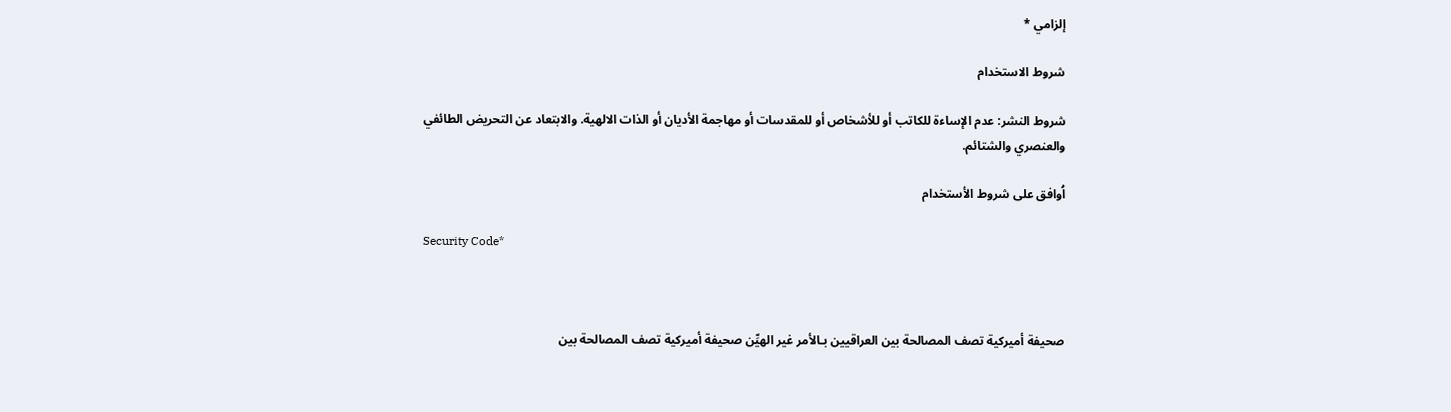إلزامي *

شروط الاستخدام

شروط النشر: عدم الإساءة للكاتب أو للأشخاص أو للمقدسات أو مهاجمة الأديان أو الذات الالهية. والابتعاد عن التحريض الطائفي والعنصري والشتائم.

اُوافق على شروط الأستخدام

Security Code*



صحيفة أميركية تصف المصالحة بين العراقيين بـالأمر غير الهيِّن صحيفة أميركية تصف المصالحة بين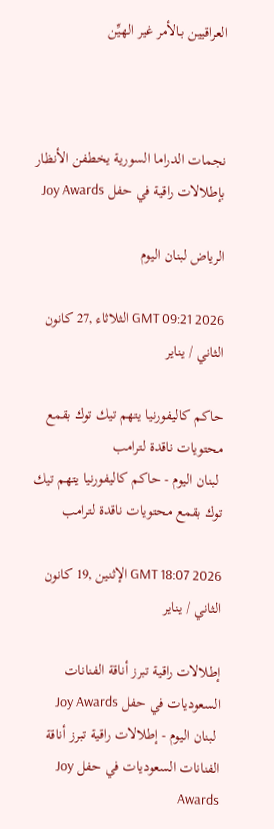العراقيين بـالأمر غير الهيِّن



نجمات الدراما السورية يخطفن الأنظار بإطلالات راقية في حفل Joy Awards

الرياض لبنان اليوم

GMT 09:21 2026 الثلاثاء ,27 كانون الثاني / يناير

حاكم كاليفورنيا يتهم تيك توك بقمع محتويات ناقدة لترامب
 لبنان اليوم - حاكم كاليفورنيا يتهم تيك توك بقمع محتويات ناقدة لترامب

GMT 18:07 2026 الإثنين ,19 كانون الثاني / يناير

إطلالات راقية تبرز أناقة الفنانات السعوديات في حفل Joy Awards
 لبنان اليوم - إطلالات راقية تبرز أناقة الفنانات السعوديات في حفل Joy Awards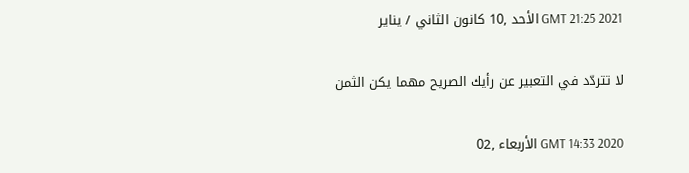GMT 21:25 2021 الأحد ,10 كانون الثاني / يناير

لا تتردّد في التعبير عن رأيك الصريح مهما يكن الثمن

GMT 14:33 2020 الأربعاء ,02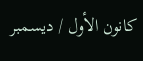كانون الأول / ديسمبر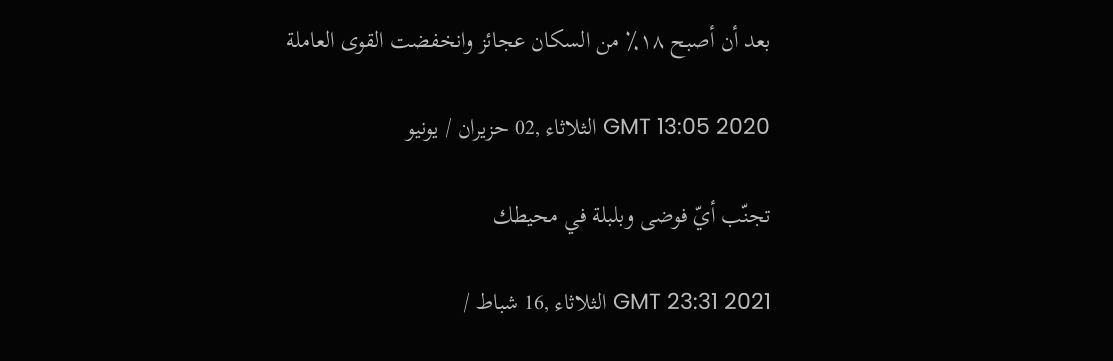بعد أن أصبح ١٨٪ من السكان عجائز وانخفضت القوى العاملة

GMT 13:05 2020 الثلاثاء ,02 حزيران / يونيو

تجنّب أيّ فوضى وبلبلة في محيطك

GMT 23:31 2021 الثلاثاء ,16 شباط /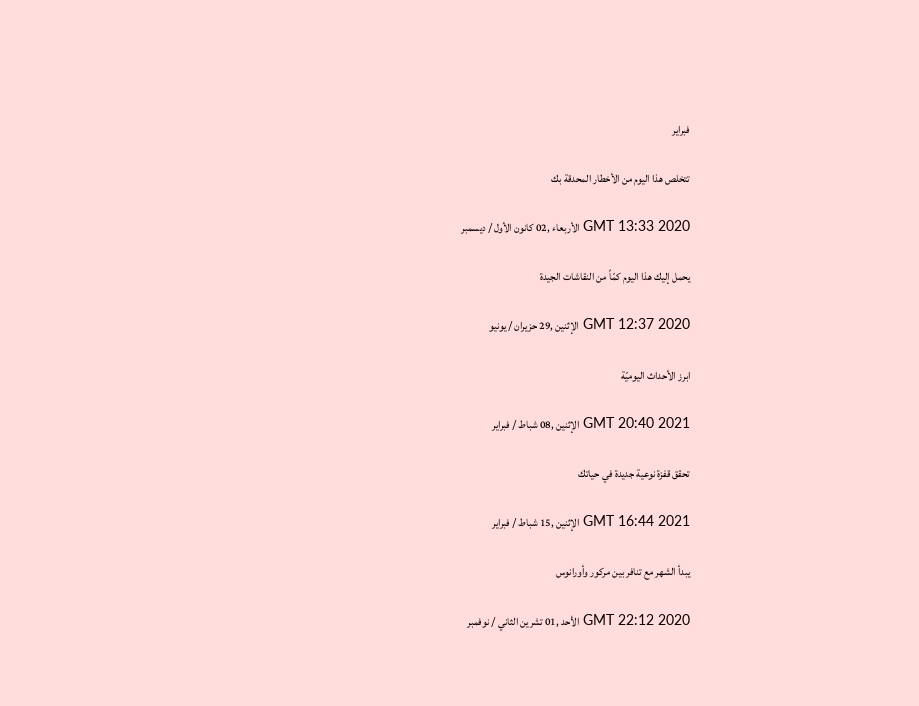فبراير

تتخلص هذا اليوم من الأخطار المحدقة بك

GMT 13:33 2020 الأربعاء ,02 كانون الأول / ديسمبر

يحمل إليك هذا اليوم كمّاً من النقاشات الجيدة

GMT 12:37 2020 الإثنين ,29 حزيران / يونيو

ابرز الأحداث اليوميّة

GMT 20:40 2021 الإثنين ,08 شباط / فبراير

تحقق قفزة نوعية جديدة في حياتك

GMT 16:44 2021 الإثنين ,15 شباط / فبراير

يبدأ الشهر مع تنافر بين مركور وأورانوس

GMT 22:12 2020 الأحد ,01 تشرين الثاني / نوفمبر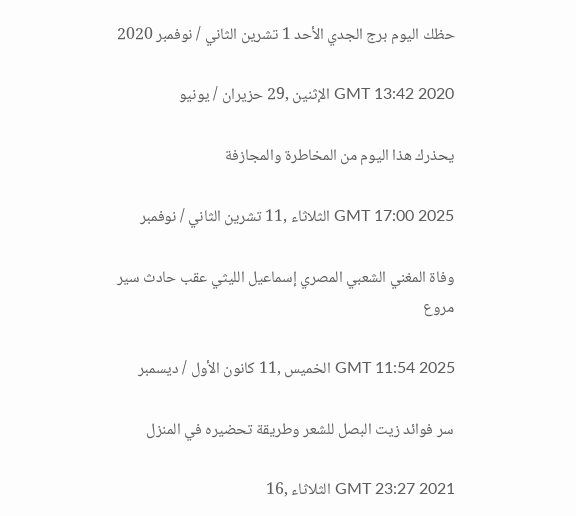حظك اليوم برج الجدي الأحد 1 تشرين الثاني / نوفمبر 2020

GMT 13:42 2020 الإثنين ,29 حزيران / يونيو

يحذرك هذا اليوم من المخاطرة والمجازفة

GMT 17:00 2025 الثلاثاء ,11 تشرين الثاني / نوفمبر

وفاة المغني الشعبي المصري إسماعيل الليثي عقب حادث سير مروع

GMT 11:54 2025 الخميس ,11 كانون الأول / ديسمبر

سر فوائد زيت البصل للشعر وطريقة تحضيره في المنزل

GMT 23:27 2021 الثلاثاء ,16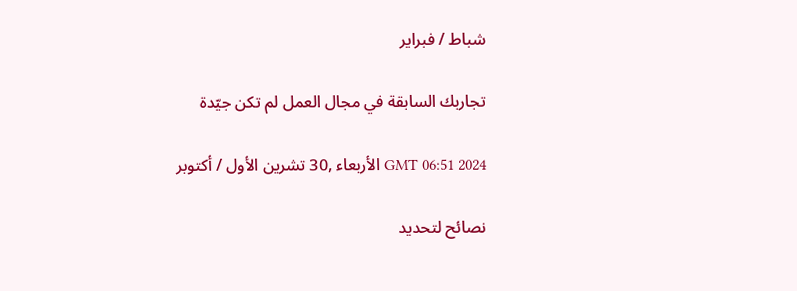شباط / فبراير

تجاربك السابقة في مجال العمل لم تكن جيّدة

GMT 06:51 2024 الأربعاء ,30 تشرين الأول / أكتوبر

نصائح لتحديد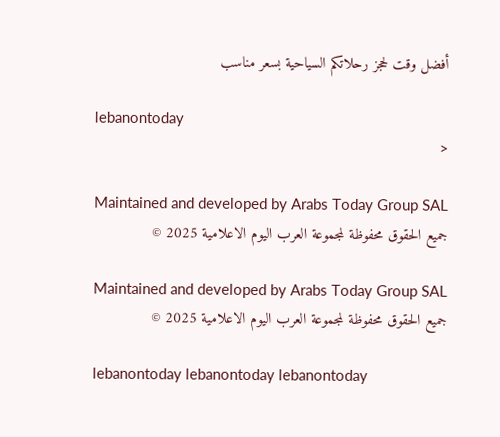أفضل وقت لحجز رحلاتكم السياحية بسعر مناسب

lebanontoday
<

Maintained and developed by Arabs Today Group SAL
جميع الحقوق محفوظة لمجموعة العرب اليوم الاعلامية 2025 ©

Maintained and developed by Arabs Today Group SAL
جميع الحقوق محفوظة لمجموعة العرب اليوم الاعلامية 2025 ©

lebanontoday lebanontoday lebanontoday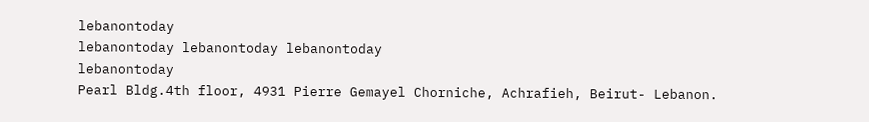lebanontoday
lebanontoday lebanontoday lebanontoday
lebanontoday
Pearl Bldg.4th floor, 4931 Pierre Gemayel Chorniche, Achrafieh, Beirut- Lebanon.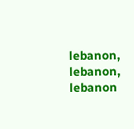lebanon, lebanon, lebanon